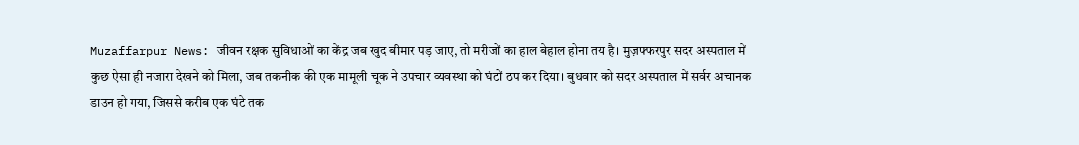Muzaffarpur News: जीवन रक्षक सुविधाओं का केंद्र जब खुद बीमार पड़ जाए, तो मरीजों का हाल बेहाल होना तय है। मुज़फ्फरपुर सदर अस्पताल में कुछ ऐसा ही नजारा देखने को मिला, जब तकनीक की एक मामूली चूक ने उपचार व्यवस्था को घंटों ठप कर दिया। बुधवार को सदर अस्पताल में सर्वर अचानक डाउन हो गया, जिससे करीब एक घंटे तक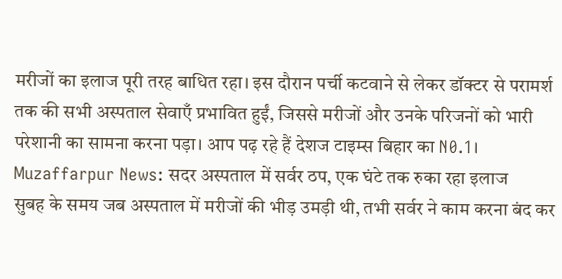मरीजों का इलाज पूरी तरह बाधित रहा। इस दौरान पर्ची कटवाने से लेकर डॉक्टर से परामर्श तक की सभी अस्पताल सेवाएँ प्रभावित हुईं, जिससे मरीजों और उनके परिजनों को भारी परेशानी का सामना करना पड़ा। आप पढ़ रहे हैं देशज टाइम्स बिहार का N0.1।
Muzaffarpur News: सदर अस्पताल में सर्वर ठप, एक घंटे तक रुका रहा इलाज
सुबह के समय जब अस्पताल में मरीजों की भीड़ उमड़ी थी, तभी सर्वर ने काम करना बंद कर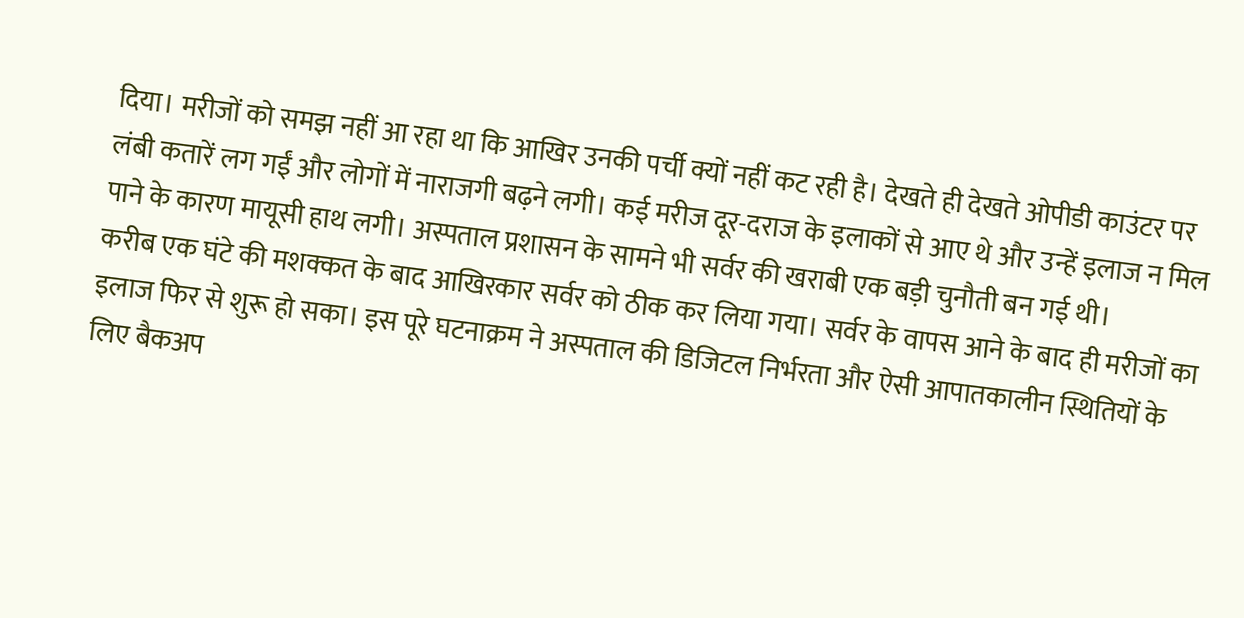दिया। मरीजों को समझ नहीं आ रहा था कि आखिर उनकी पर्ची क्यों नहीं कट रही है। देखते ही देखते ओपीडी काउंटर पर लंबी कतारें लग गईं और लोगों में नाराजगी बढ़ने लगी। कई मरीज दूर-दराज के इलाकों से आए थे और उन्हें इलाज न मिल पाने के कारण मायूसी हाथ लगी। अस्पताल प्रशासन के सामने भी सर्वर की खराबी एक बड़ी चुनौती बन गई थी।
करीब एक घंटे की मशक्कत के बाद आखिरकार सर्वर को ठीक कर लिया गया। सर्वर के वापस आने के बाद ही मरीजों का इलाज फिर से शुरू हो सका। इस पूरे घटनाक्रम ने अस्पताल की डिजिटल निर्भरता और ऐसी आपातकालीन स्थितियों के लिए बैकअप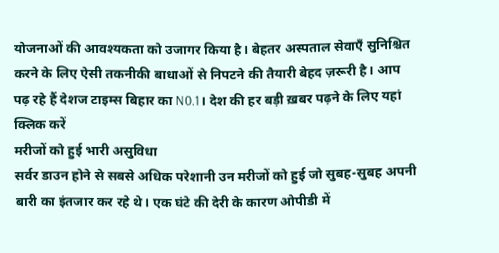योजनाओं की आवश्यकता को उजागर किया है। बेहतर अस्पताल सेवाएँ सुनिश्चित करने के लिए ऐसी तकनीकी बाधाओं से निपटने की तैयारी बेहद ज़रूरी है। आप पढ़ रहे हैं देशज टाइम्स बिहार का N0.1। देश की हर बड़ी ख़बर पढ़ने के लिए यहां क्लिक करें
मरीजों को हुई भारी असुविधा
सर्वर डाउन होने से सबसे अधिक परेशानी उन मरीजों को हुई जो सुबह-सुबह अपनी बारी का इंतजार कर रहे थे। एक घंटे की देरी के कारण ओपीडी में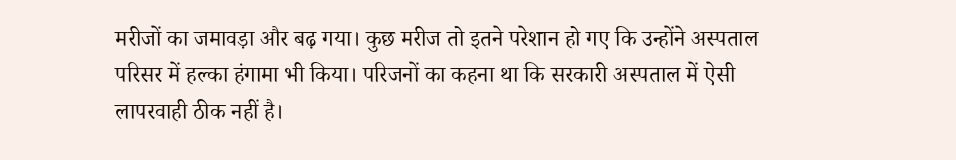मरीजों का जमावड़ा और बढ़ गया। कुछ मरीज तो इतने परेशान हो गए कि उन्होंने अस्पताल परिसर में हल्का हंगामा भी किया। परिजनों का कहना था कि सरकारी अस्पताल में ऐसी लापरवाही ठीक नहीं है।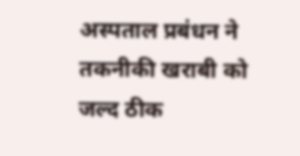अस्पताल प्रबंधन ने तकनीकी खराबी को जल्द ठीक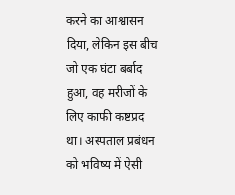करने का आश्वासन दिया, लेकिन इस बीच जो एक घंटा बर्बाद हुआ, वह मरीजों के लिए काफी कष्टप्रद था। अस्पताल प्रबंधन को भविष्य में ऐसी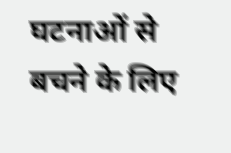घटनाओं से बचने के लिए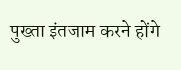पुख्ता इंतजाम करने होंगे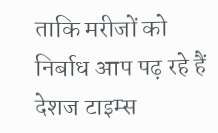ताकि मरीजों को निर्बाध आप पढ़ रहे हैं देशज टाइम्स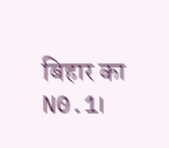बिहार का N0.1।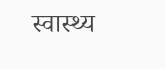स्वास्थ्य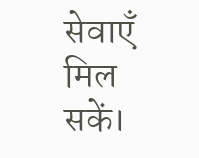सेवाएँ मिल सकें।